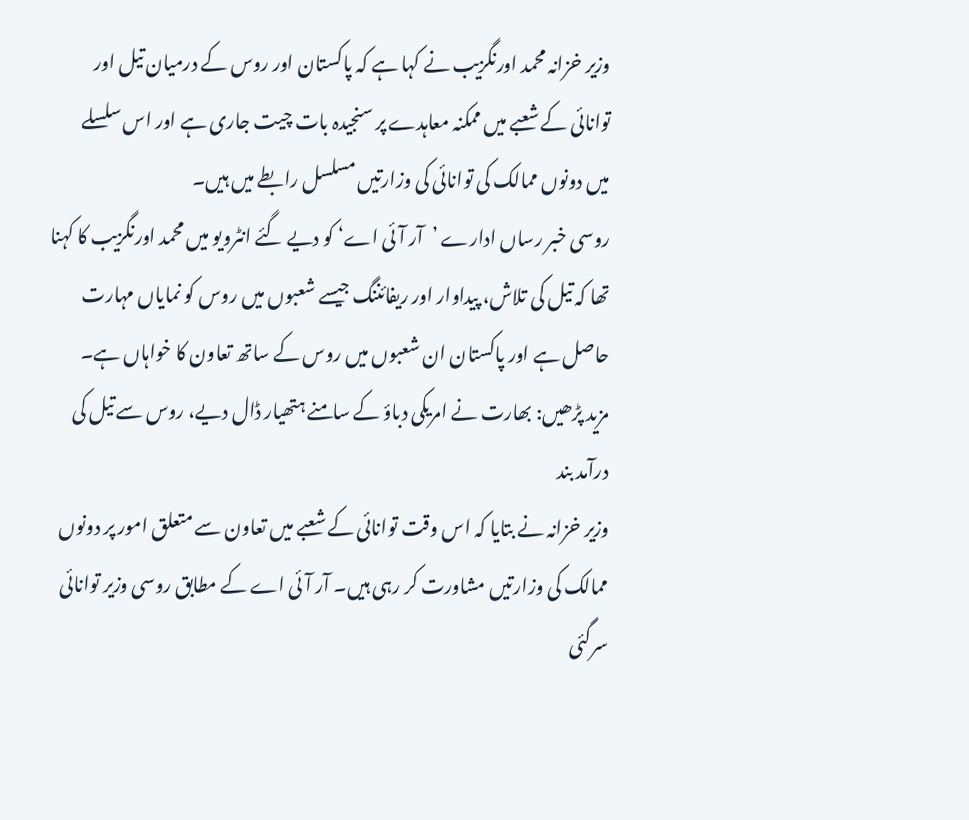وزیر خزانہ محمد اورنگزیب نے کہا ہے کہ پاکستان اور روس کے درمیان تیل اور توانائی کے شعبے میں ممکنہ معاہدے پر سنجیدہ بات چیت جاری ہے اور اس سلسلے میں دونوں ممالک کی توانائی کی وزارتیں مسلسل رابطے میں ہیں۔
روسی خبر رساں ادارے ’آر آئی اے‘ کو دیے گئے انٹرویو میں محمد اورنگزیب کا کہنا تھا کہ تیل کی تلاش، پیداوار اور ریفائننگ جیسے شعبوں میں روس کو نمایاں مہارت حاصل ہے اور پاکستان ان شعبوں میں روس کے ساتھ تعاون کا خواہاں ہے۔
مزید پڑھیں: بھارت نے امریکی دباؤ کے سامنے ہتھیار ڈال دیے، روس سے تیل کی درآمد بند
وزیر خزانہ نے بتایا کہ اس وقت توانائی کے شعبے میں تعاون سے متعلق امور پر دونوں ممالک کی وزارتیں مشاورت کر رہی ہیں۔ آر آئی اے کے مطابق روسی وزیر توانائی سرگئی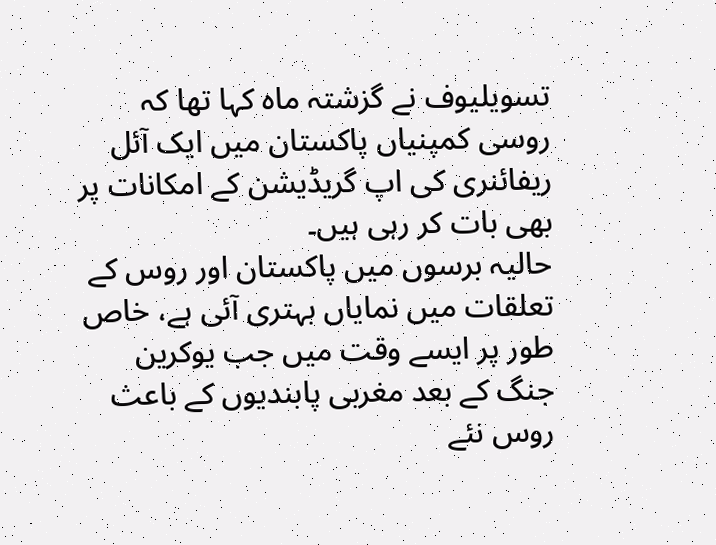تسویلیوف نے گزشتہ ماہ کہا تھا کہ روسی کمپنیاں پاکستان میں ایک آئل ریفائنری کی اپ گریڈیشن کے امکانات پر بھی بات کر رہی ہیں۔
حالیہ برسوں میں پاکستان اور روس کے تعلقات میں نمایاں بہتری آئی ہے، خاص طور پر ایسے وقت میں جب یوکرین جنگ کے بعد مغربی پابندیوں کے باعث روس نئے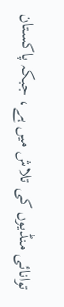توانائی منڈیوں کی تلاش میں ہے، جبکہ پاکستان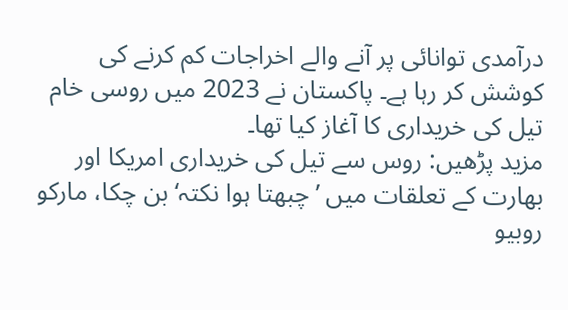درآمدی توانائی پر آنے والے اخراجات کم کرنے کی کوشش کر رہا ہے۔ پاکستان نے 2023 میں روسی خام تیل کی خریداری کا آغاز کیا تھا۔
مزید پڑھیں: روس سے تیل کی خریداری امریکا اور بھارت کے تعلقات میں ’چبھتا ہوا نکتہ‘ بن چکا، مارکو روبیو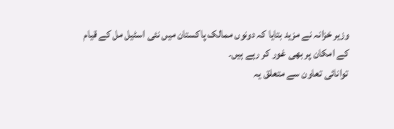وزیر خزانہ نے مزید بتایا کہ دونوں ممالک پاکستان میں نئی اسٹیل مل کے قیام کے امکان پر بھی غور کر رہے ہیں۔
توانائی تعاون سے متعلق یہ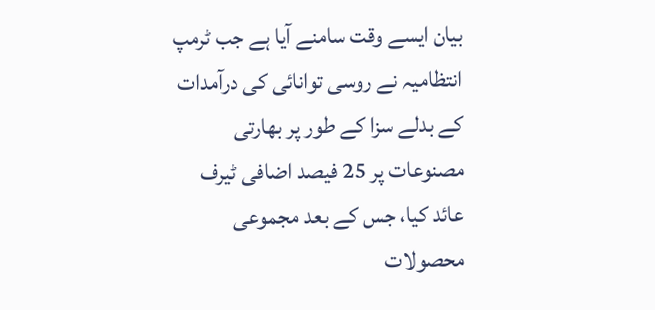بیان ایسے وقت سامنے آیا ہے جب ٹرمپ انتظامیہ نے روسی توانائی کی درآمدات کے بدلے سزا کے طور پر بھارتی مصنوعات پر 25 فیصد اضافی ٹیرف عائد کیا، جس کے بعد مجموعی محصولات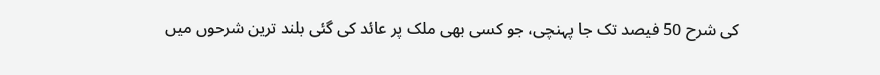کی شرح 50 فیصد تک جا پہنچی، جو کسی بھی ملک پر عائد کی گئی بلند ترین شرحوں میں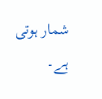شمار ہوتی ہے۔